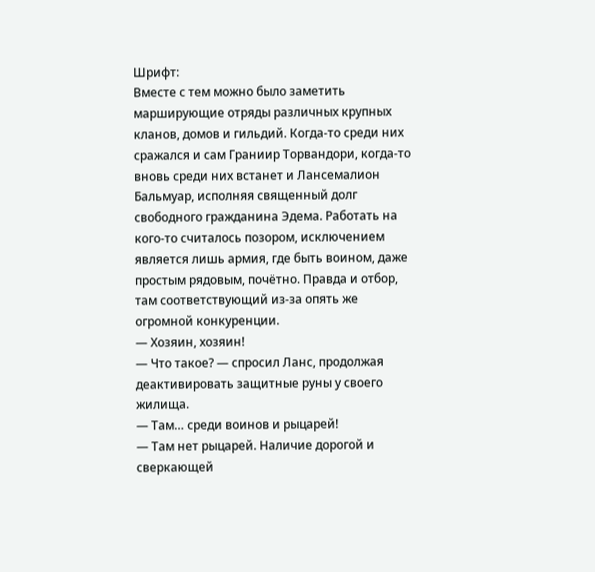Шрифт:
Вместе с тем можно было заметить марширующие отряды различных крупных кланов, домов и гильдий. Когда-то среди них сражался и сам Граниир Торвандори, когда-то вновь среди них встанет и Лансемалион Бальмуар, исполняя священный долг свободного гражданина Эдема. Работать на кого-то считалось позором, исключением является лишь армия, где быть воином, даже простым рядовым, почётно. Правда и отбор, там соответствующий из-за опять же огромной конкуренции.
— Хозяин, хозяин!
— Что такое? — спросил Ланс, продолжая деактивировать защитные руны у своего жилища.
— Там… среди воинов и рыцарей!
— Там нет рыцарей. Наличие дорогой и сверкающей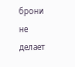брони не делает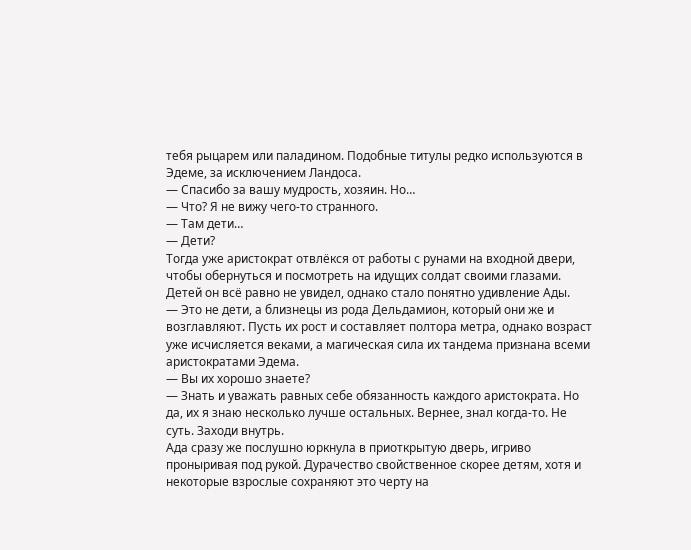тебя рыцарем или паладином. Подобные титулы редко используются в Эдеме, за исключением Ландоса.
— Спасибо за вашу мудрость, хозяин. Но…
— Что? Я не вижу чего-то странного.
— Там дети…
— Дети?
Тогда уже аристократ отвлёкся от работы с рунами на входной двери, чтобы обернуться и посмотреть на идущих солдат своими глазами. Детей он всё равно не увидел, однако стало понятно удивление Ады.
— Это не дети, а близнецы из рода Дельдамион, который они же и возглавляют. Пусть их рост и составляет полтора метра, однако возраст уже исчисляется веками, а магическая сила их тандема признана всеми аристократами Эдема.
— Вы их хорошо знаете?
— Знать и уважать равных себе обязанность каждого аристократа. Но да, их я знаю несколько лучше остальных. Вернее, знал когда-то. Не суть. Заходи внутрь.
Ада сразу же послушно юркнула в приоткрытую дверь, игриво проныривая под рукой. Дурачество свойственное скорее детям, хотя и некоторые взрослые сохраняют это черту на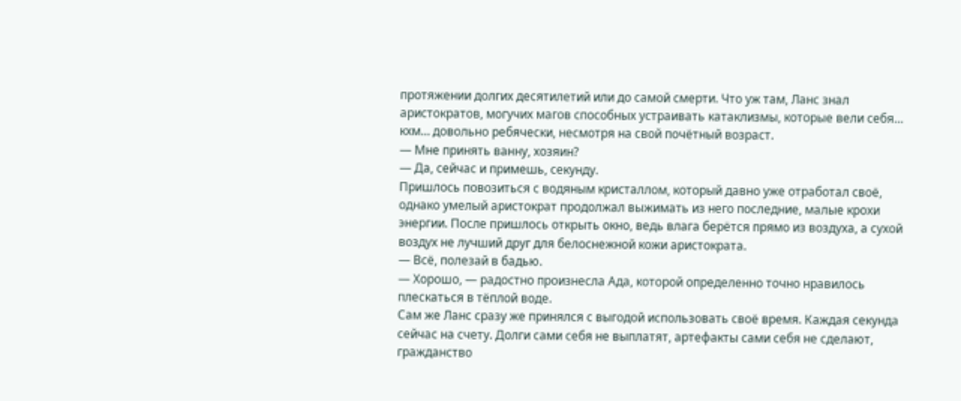протяжении долгих десятилетий или до самой смерти. Что уж там, Ланс знал аристократов, могучих магов способных устраивать катаклизмы, которые вели себя… кхм… довольно ребячески, несмотря на свой почётный возраст.
— Мне принять ванну, хозяин?
— Да, сейчас и примешь, секунду.
Пришлось повозиться с водяным кристаллом, который давно уже отработал своё, однако умелый аристократ продолжал выжимать из него последние, малые крохи энергии. После пришлось открыть окно, ведь влага берётся прямо из воздуха, а сухой воздух не лучший друг для белоснежной кожи аристократа.
— Всё, полезай в бадью.
— Хорошо, — радостно произнесла Ада, которой определенно точно нравилось плескаться в тёплой воде.
Сам же Ланс сразу же принялся с выгодой использовать своё время. Каждая секунда сейчас на счету. Долги сами себя не выплатят, артефакты сами себя не сделают, гражданство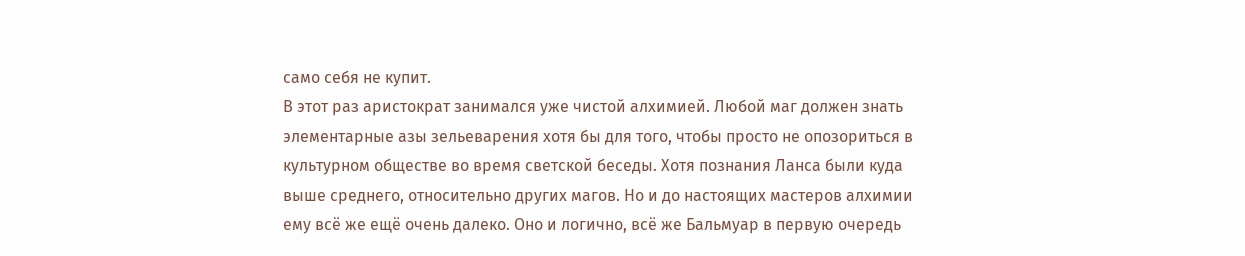само себя не купит.
В этот раз аристократ занимался уже чистой алхимией. Любой маг должен знать элементарные азы зельеварения хотя бы для того, чтобы просто не опозориться в культурном обществе во время светской беседы. Хотя познания Ланса были куда выше среднего, относительно других магов. Но и до настоящих мастеров алхимии ему всё же ещё очень далеко. Оно и логично, всё же Бальмуар в первую очередь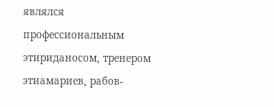являлся профессиональным этириданосом, тренером этиамариев, рабов-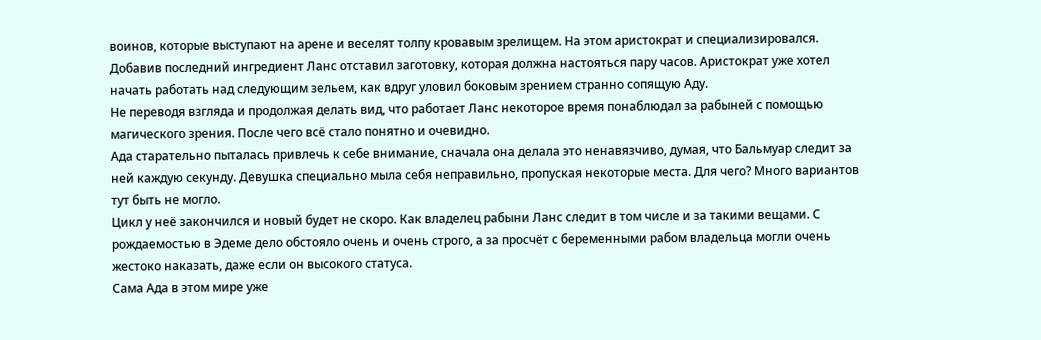воинов, которые выступают на арене и веселят толпу кровавым зрелищем. На этом аристократ и специализировался.
Добавив последний ингредиент Ланс отставил заготовку, которая должна настояться пару часов. Аристократ уже хотел начать работать над следующим зельем, как вдруг уловил боковым зрением странно сопящую Аду.
Не переводя взгляда и продолжая делать вид, что работает Ланс некоторое время понаблюдал за рабыней с помощью магического зрения. После чего всё стало понятно и очевидно.
Ада старательно пыталась привлечь к себе внимание, сначала она делала это ненавязчиво, думая, что Бальмуар следит за ней каждую секунду. Девушка специально мыла себя неправильно, пропуская некоторые места. Для чего? Много вариантов тут быть не могло.
Цикл у неё закончился и новый будет не скоро. Как владелец рабыни Ланс следит в том числе и за такими вещами. С рождаемостью в Эдеме дело обстояло очень и очень строго, а за просчёт с беременными рабом владельца могли очень жестоко наказать, даже если он высокого статуса.
Сама Ада в этом мире уже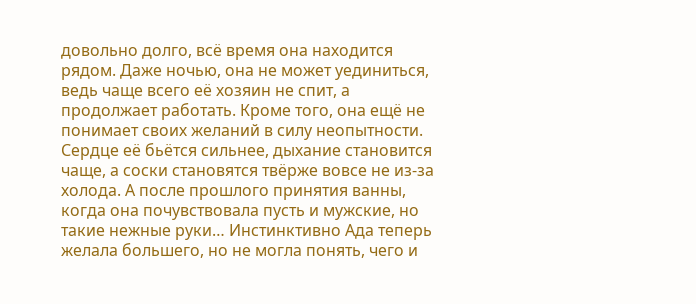довольно долго, всё время она находится рядом. Даже ночью, она не может уединиться, ведь чаще всего её хозяин не спит, а продолжает работать. Кроме того, она ещё не понимает своих желаний в силу неопытности.
Сердце её бьётся сильнее, дыхание становится чаще, а соски становятся твёрже вовсе не из-за холода. А после прошлого принятия ванны, когда она почувствовала пусть и мужские, но такие нежные руки… Инстинктивно Ада теперь желала большего, но не могла понять, чего и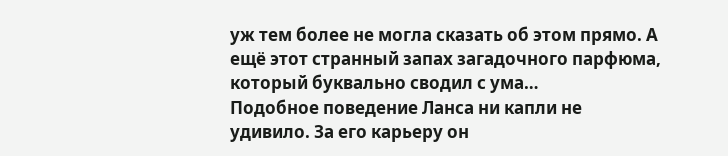уж тем более не могла сказать об этом прямо. А ещё этот странный запах загадочного парфюма, который буквально сводил с ума…
Подобное поведение Ланса ни капли не удивило. За его карьеру он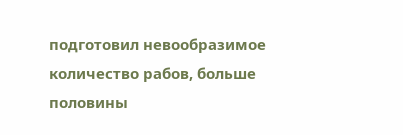подготовил невообразимое количество рабов, больше половины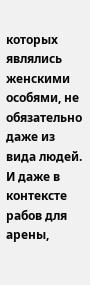которых являлись женскими особями, не обязательно даже из вида людей. И даже в контексте рабов для арены,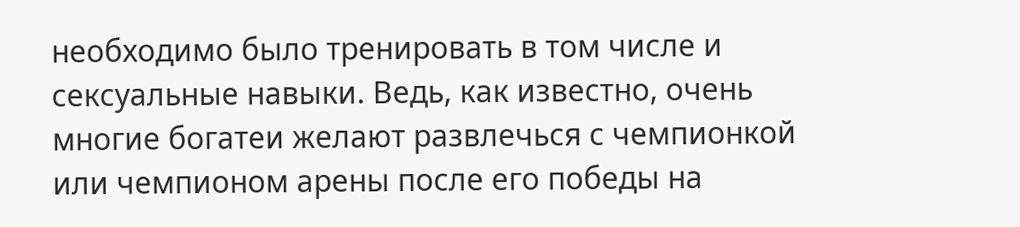необходимо было тренировать в том числе и сексуальные навыки. Ведь, как известно, очень многие богатеи желают развлечься с чемпионкой или чемпионом арены после его победы на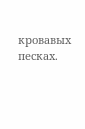кровавых песках.